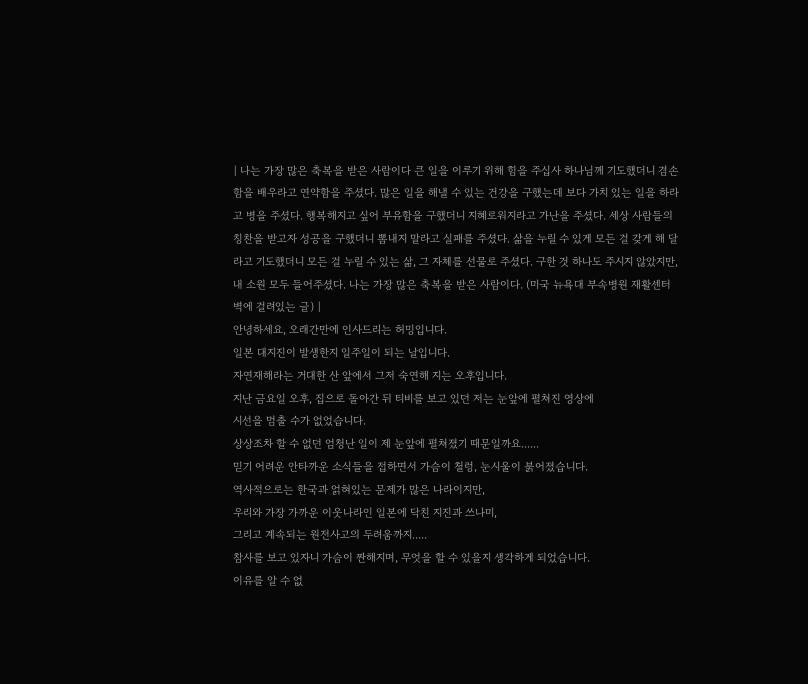| 나는 가장 많은 축복을 받은 사람이다 큰 일을 이루기 위해 힘을 주십사 하나님께 기도했더니 겸손함을 배우라고 연약함을 주셨다. 많은 일을 해낼 수 있는 건강을 구했는데 보다 가치 있는 일을 하라고 병을 주셨다. 행복해지고 싶어 부유함을 구했더니 지혜로워지라고 가난을 주셨다. 세상 사람들의 칭찬을 받고자 성공을 구했더니 뽐내지 말라고 실패를 주셨다. 삶을 누릴 수 있게 모든 걸 갖게 해 달라고 기도했더니 모든 걸 누릴 수 있는 삶, 그 자체를 선물로 주셨다. 구한 것 하나도 주시지 않았지만, 내 소원 모두 들어주셨다. 나는 가장 많은 축복을 받은 사람이다. (미국 뉴욕대 부속병원 재활센터 벽에 걸려있는 글) |
안녕하세요, 오래간만에 인사드리는 허밍입니다.
일본 대지진이 발생한지 일주일이 되는 날입니다.
자연재해라는 거대한 산 앞에서 그저 숙연해 지는 오후입니다.
지난 금요일 오후, 집으로 돌아간 뒤 티비를 보고 있던 저는 눈앞에 펼쳐진 영상에
시선을 멈출 수가 없었습니다.
상상조차 할 수 없던 엄청난 일이 제 눈앞에 펼쳐졌기 때문일까요......
믿기 어려운 안타까운 소식들을 접하면서 가슴이 철렁, 눈시울이 붉어졌습니다.
역사적으로는 한국과 얽혀있는 문제가 많은 나라이지만,
우리와 가장 가까운 이웃나라인 일본에 닥친 지진과 쓰나미,
그리고 계속되는 원전사고의 두려움까지.....
참사를 보고 있자니 가슴이 짠해지며, 무엇을 할 수 있을지 생각하게 되었습니다.
이유를 알 수 없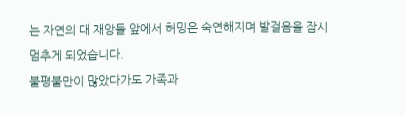는 자연의 대 재앙들 앞에서 허밍은 숙연해지며 발걸음을 잠시 멈추게 되었습니다.
불평불만이 많았다가도 가족과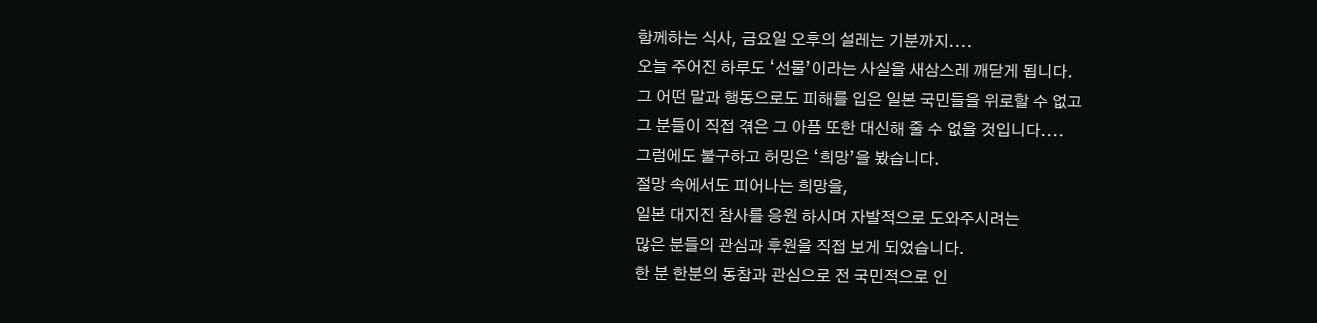함께하는 식사, 금요일 오후의 설레는 기분까지....
오늘 주어진 하루도 ‘선물’이라는 사실을 새삼스레 깨닫게 됩니다.
그 어떤 말과 행동으로도 피해를 입은 일본 국민들을 위로할 수 없고
그 분들이 직접 겪은 그 아픔 또한 대신해 줄 수 없을 것입니다....
그럼에도 불구하고 허밍은 ‘희망’을 봤습니다.
절망 속에서도 피어나는 희망을,
일본 대지진 참사를 응원 하시며 자발적으로 도와주시려는
많은 분들의 관심과 후원을 직접 보게 되었습니다.
한 분 한분의 동참과 관심으로 전 국민적으로 인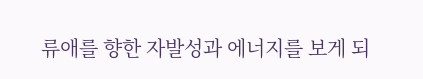류애를 향한 자발성과 에너지를 보게 되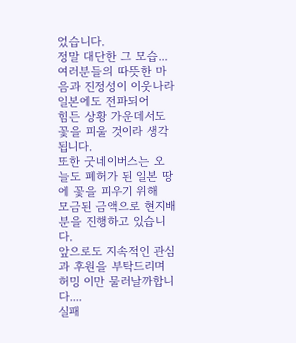었습니다.
정말 대단한 그 모습...여러분들의 따뜻한 마음과 진정성이 이웃나라 일본에도 전파되어
힘든 상황 가운데서도 꽃을 피울 것이라 생각됩니다.
또한 굿네이버스는 오늘도 폐허가 된 일본 땅에 꽃을 피우기 위해
모금된 금액으로 현지배분을 진행하고 있습니다.
앞으로도 지속적인 관심과 후원을 부탁드리며 허밍 이만 물러날까합니다....
실패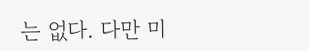는 없다. 다만 미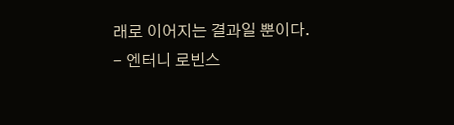래로 이어지는 결과일 뿐이다.
- 엔터니 로빈스